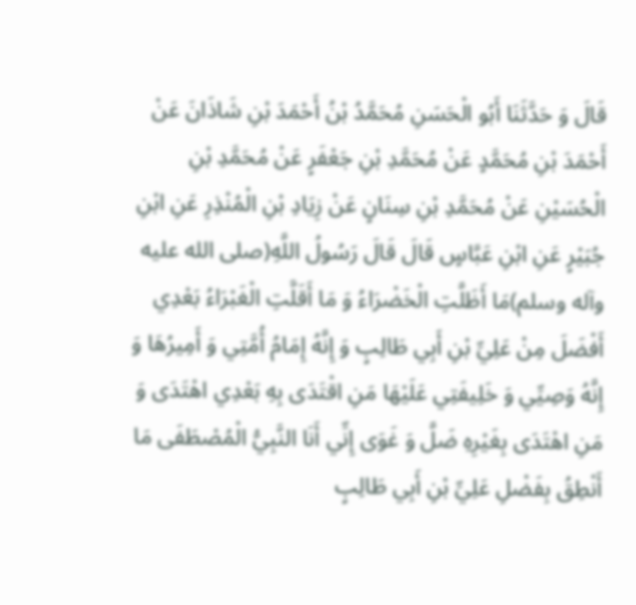قَالَ وَ حَدَّثَنَا أَبُو الْحَسَنِ مُحَمَّدُ بْنُ أَحْمَدَ بْنِ شَاذَانَ عَنْ أَحْمَدَ بْنِ مُحَمَّدٍ عَنْ مُحَمَّدِ بْنِ جَعْفَرٍ عَنْ مُحَمَّدِ بْنِ الْحُسَيْنِ عَنْ مُحَمَّدِ بْنِ سِنَانٍ عَنْ زِيَادِ بْنِ الْمُنْذِرِ عَنِ ابْنِ جُبَيْرٍ عَنِ ابْنِ عَبَّاسٍ قَالَ قَالَ رَسُولُ اللَّهِ(صلى الله عليه وآله وسلم)مَا أَظَلَّتِ الْخَضْرَاءُ وَ مَا أَقَلَّتِ الْغَبْرَاءُ بَعْدِي أَفْضَلَ مِنْ عَلِيِّ بْنِ أَبِي طَالِبٍ وَ إِنَّهُ إِمَامُ أُمَّتِي وَ أَمِيرُهَا وَ إِنَّهُ وَصِيِّي وَ خَلِيفَتِي عَلَيْهَا مَنِ اقْتَدَى بِهِ بَعْدِي اهْتَدَى وَ مَنِ اهْتَدَى بِغَيْرِهِ ضَلَّ وَ غَوَى إِنِّي أَنَا النَّبِيُّ الْمُصْطَفَى مَا أَنْطِقُ بِفَضْلِ عَلِيِّ بْنِ أَبِي طَالِبٍ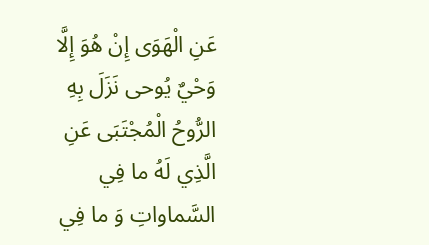عَنِ الْهَوَى إِنْ هُوَ إِلَّا وَحْيٌ يُوحى نَزَلَ بِهِ الرُّوحُ الْمُجْتَبَى عَنِ الَّذِي لَهُ ما فِي السَّماواتِ وَ ما فِي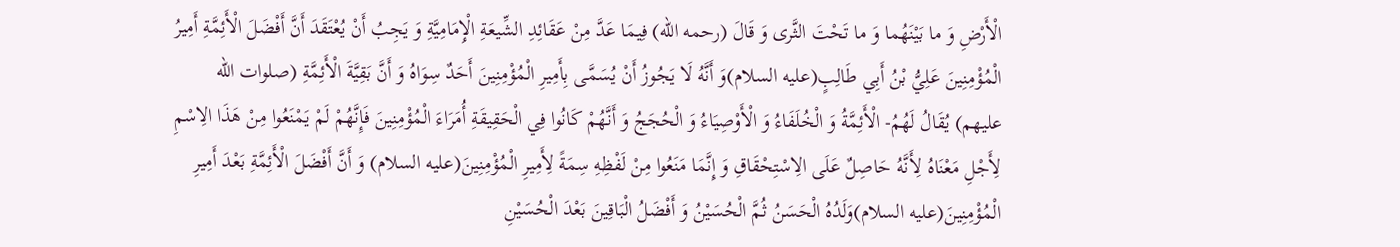الْأَرْضِ وَ ما بَيْنَهُما وَ ما تَحْتَ الثَّرى وَ قَالَ (رحمه الله) فِيمَا عَدَّ مِنْ عَقَائِدِ الشِّيعَةِ الْإِمَامِيَّةِ وَ يَجِبُ أَنْ يُعْتَقَدَ أَنَّ أَفْضَلَ الْأَئِمَّةِ أَمِيرُ الْمُؤْمِنِينَ عَلِيُّ بْنُ أَبِي طَالِبٍ(عليه السلام)وَ أَنَّهُ لَا يَجُوزُ أَنْ يُسَمَّى بِأَمِيرِ الْمُؤْمِنِينَ أَحَدٌ سِوَاهُ وَ أَنَّ بَقِيَّةَ الْأَئِمَّةِ (صلوات الله عليهم) يُقَالُ لَهُمُ- الْأَئِمَّةُ وَ الْخُلَفَاءُ وَ الْأَوْصِيَاءُ وَ الْحُجَجُ وَ أَنَّهُمْ كَانُوا فِي الْحَقِيقَةِ أُمَرَاءَ الْمُؤْمِنِينَ فَإِنَّهُمْ لَمْ يَمْنَعُوا مِنْ هَذَا الِاسْمِ لِأَجْلِ مَعْنَاهُ لِأَنَّهُ حَاصِلٌ عَلَى الِاسْتِحْقَاقِ وَ إِنَّمَا مَنَعُوا مِنْ لَفْظِهِ سِمَةً لِأَمِيرِ الْمُؤْمِنِينَ(عليه السلام) وَ أَنَّ أَفْضَلَ الْأَئِمَّةِ بَعْدَ أَمِيرِ الْمُؤْمِنِينَ(عليه السلام)وَلَدُهُ الْحَسَنُ ثُمَّ الْحُسَيْنُ وَ أَفْضَلُ الْبَاقِينَ بَعْدَ الْحُسَيْنِ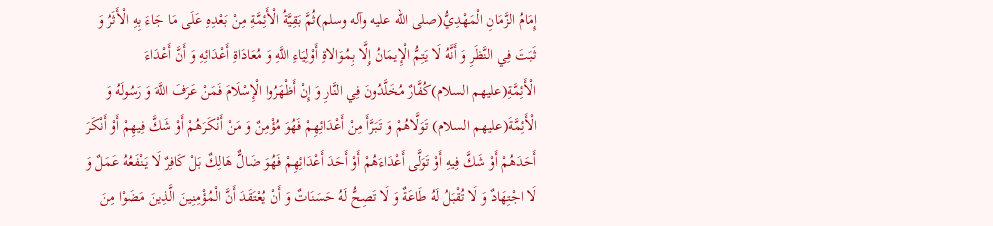إِمَامُ الزَّمَانِ الْمَهْدِيُّ(صلى الله عليه وآله وسلم)ثُمَّ بَقِيَّةُ الْأَئِمَّةِ مِنْ بَعْدِهِ عَلَى مَا جَاءَ بِهِ الْأَثَرُ وَ ثَبَتَ فِي النَّظَرِ وَ أَنَّهُ لَا يَتِمُّ الْإِيمَانُ إِلَّا بِمُوَالاةِ أَوْلِيَاءِ اللَّهِ وَ مُعَادَاةِ أَعْدَائِهِ وَ أَنَّ أَعْدَاءَ الْأَئِمَّةِ(عليهم السلام)كُفَّارٌ مُخَلَّدُونَ فِي النَّارِ وَ إِنْ أَظْهَرُوا الْإِسْلَامَ فَمَنْ عَرَفَ اللَّهَ وَ رَسُولَهُ وَ الْأَئِمَّةَ(عليهم السلام) تَوَلَّاهُمْ وَ تَبَرَّأَ مِنْ أَعْدَائِهِمْ فَهُوَ مُؤْمِنٌ وَ مَنْ أَنْكَرَهُمْ أَوْ شَكَّ فِيهِمْ أَوْ أَنْكَرَ أَحَدَهُمْ أَوْ شَكَّ فِيهِ أَوْ تَوَلَّى أَعْدَاءَهُمْ أَوْ أَحَدَ أَعْدَائِهِمْ فَهُوَ ضَالٌّ هَالِكٌ بَلْ كَافِرٌ لَا يَنْفَعُهُ عَمَلٌ وَ لَا اجْتِهَادٌ وَ لَا تُقْبَلُ لَهُ طَاعَةٌ وَ لَا تَصِحُّ لَهُ حَسَنَاتٌ وَ أَنْ يُعْتَقَدَ أَنَّ الْمُؤْمِنِينَ الَّذِينَ مَضَوْا مِنَ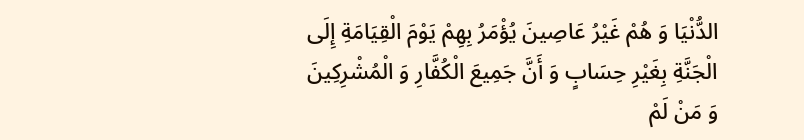الدُّنْيَا وَ هُمْ غَيْرُ عَاصِينَ يُؤْمَرُ بِهِمْ يَوْمَ الْقِيَامَةِ إِلَى الْجَنَّةِ بِغَيْرِ حِسَابٍ وَ أَنَّ جَمِيعَ الْكُفَّارِ وَ الْمُشْرِكِينَ وَ مَنْ لَمْ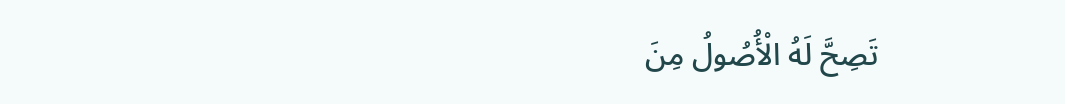تَصِحَّ لَهُ الْأُصُولُ مِنَ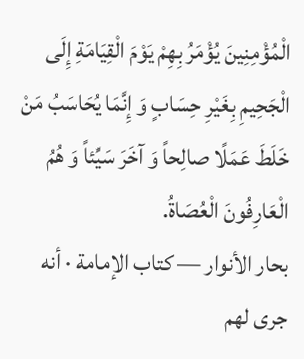الْمُؤْمِنِينَ يُؤْمَرُ بِهِمْ يَوْمَ الْقِيَامَةِ إِلَى الْجَحِيمِ بِغَيْرِ حِسَابٍ وَ إِنَّمَا يُحَاسَبُ مَنْ خَلَطَ عَمَلًا صالِحاً وَ آخَرَ سَيِّئاً وَ هُمُ الْعَارِفُونَ الْعُصَاةُ.
بحار الأنوار — كتاب الإمامة · أنه جرى لهم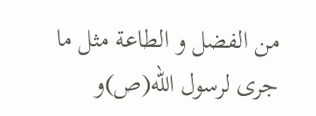من الفضل و الطاعة مثل ما جرى لرسول الله(ص)و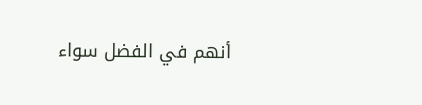أنهم في الفضل سواء